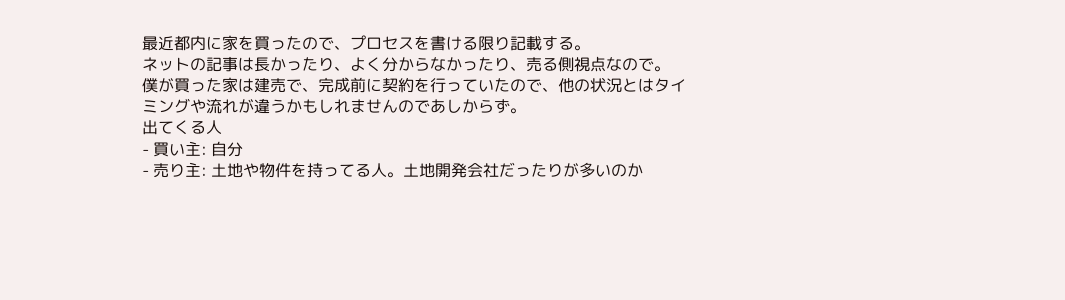最近都内に家を買ったので、プロセスを書ける限り記載する。
ネットの記事は長かったり、よく分からなかったり、売る側視点なので。
僕が買った家は建売で、完成前に契約を行っていたので、他の状況とはタイミングや流れが違うかもしれませんのであしからず。
出てくる人
- 買い主: 自分
- 売り主: 土地や物件を持ってる人。土地開発会社だったりが多いのか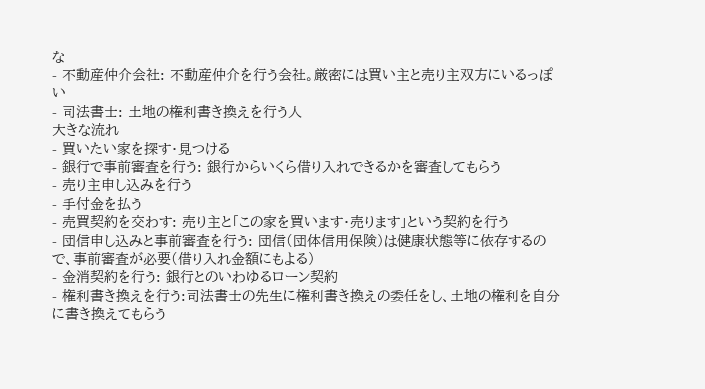な
- 不動産仲介会社: 不動産仲介を行う会社。厳密には買い主と売り主双方にいるっぽい
- 司法書士: 土地の権利書き換えを行う人
大きな流れ
- 買いたい家を探す・見つける
- 銀行で事前審査を行う: 銀行からいくら借り入れできるかを審査してもらう
- 売り主申し込みを行う
- 手付金を払う
- 売買契約を交わす: 売り主と「この家を買います・売ります」という契約を行う
- 団信申し込みと事前審査を行う: 団信(団体信用保険)は健康状態等に依存するので、事前審査が必要(借り入れ金額にもよる)
- 金消契約を行う: 銀行とのいわゆるローン契約
- 権利書き換えを行う:司法書士の先生に権利書き換えの委任をし、土地の権利を自分に書き換えてもらう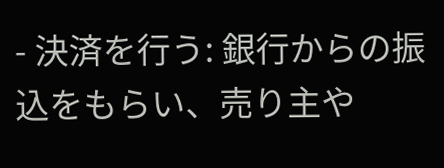- 決済を行う: 銀行からの振込をもらい、売り主や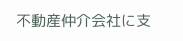不動産仲介会社に支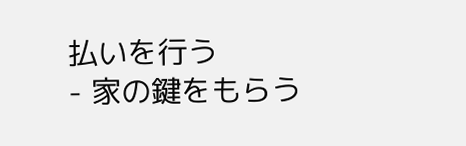払いを行う
- 家の鍵をもらう